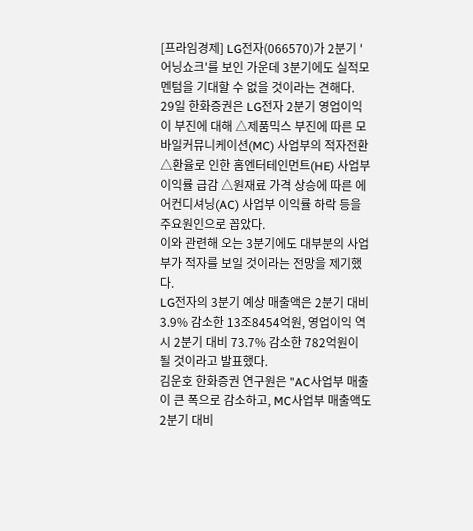[프라임경제] LG전자(066570)가 2분기 '어닝쇼크'를 보인 가운데 3분기에도 실적모멘텀을 기대할 수 없을 것이라는 견해다.
29일 한화증권은 LG전자 2분기 영업이익이 부진에 대해 △제품믹스 부진에 따른 모바일커뮤니케이션(MC) 사업부의 적자전환 △환율로 인한 홈엔터테인먼트(HE) 사업부 이익률 급감 △원재료 가격 상승에 따른 에어컨디셔닝(AC) 사업부 이익률 하락 등을 주요원인으로 꼽았다.
이와 관련해 오는 3분기에도 대부분의 사업부가 적자를 보일 것이라는 전망을 제기했다.
LG전자의 3분기 예상 매출액은 2분기 대비 3.9% 감소한 13조8454억원, 영업이익 역시 2분기 대비 73.7% 감소한 782억원이 될 것이라고 발표했다.
김운호 한화증권 연구원은 "AC사업부 매출이 큰 폭으로 감소하고, MC사업부 매출액도 2분기 대비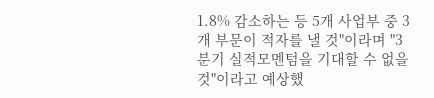1.8% 감소하는 등 5개 사업부 중 3개 부문이 적자를 낼 것"이라며 "3분기 실적모멘텀을 기대할 수 없을 것"이라고 예상했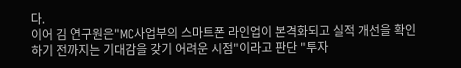다.
이어 김 연구원은"MC사업부의 스마트폰 라인업이 본격화되고 실적 개선을 확인하기 전까지는 기대감을 갖기 어려운 시점"이라고 판단 "투자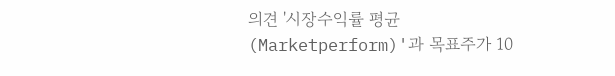의견 '시장수익률 평균(Marketperform)'과 목표주가 10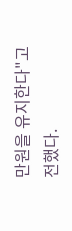만원을 유지한다"고 전했다.